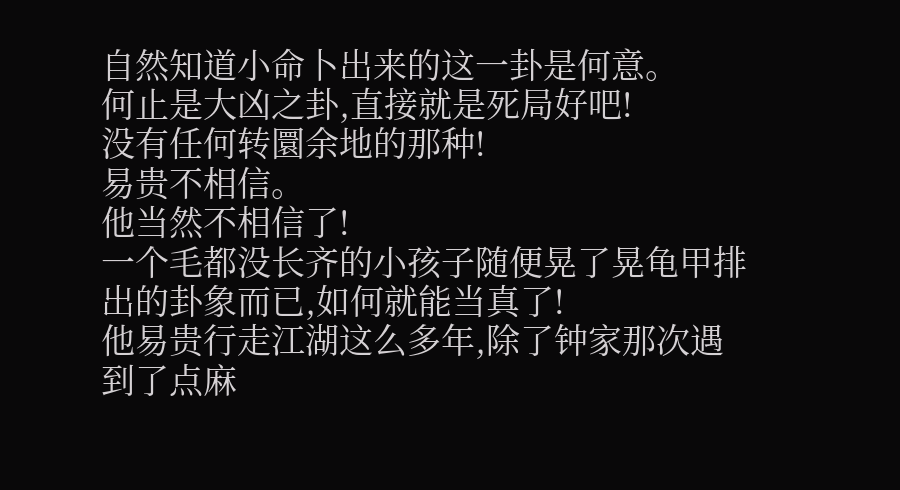自然知道小命卜出来的这一卦是何意。
何止是大凶之卦,直接就是死局好吧!
没有任何转圜余地的那种!
易贵不相信。
他当然不相信了!
一个毛都没长齐的小孩子随便晃了晃龟甲排出的卦象而已,如何就能当真了!
他易贵行走江湖这么多年,除了钟家那次遇到了点麻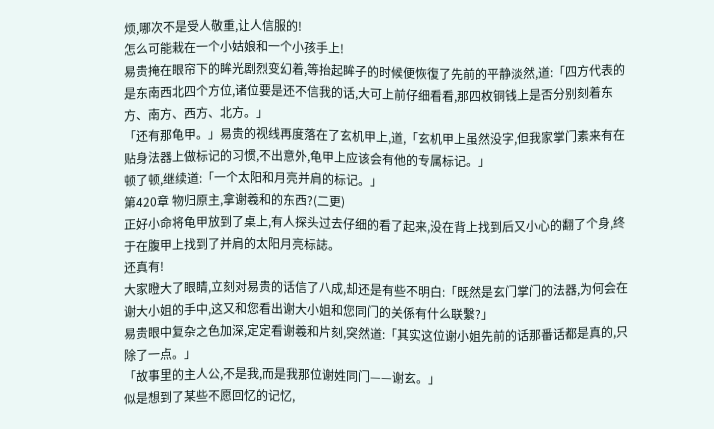烦,哪次不是受人敬重,让人信服的!
怎么可能栽在一个小姑娘和一个小孩手上!
易贵掩在眼帘下的眸光剧烈变幻着,等抬起眸子的时候便恢復了先前的平静淡然,道:「四方代表的是东南西北四个方位,诸位要是还不信我的话,大可上前仔细看看,那四枚铜钱上是否分别刻着东方、南方、西方、北方。」
「还有那龟甲。」易贵的视线再度落在了玄机甲上,道,「玄机甲上虽然没字,但我家掌门素来有在贴身法器上做标记的习惯,不出意外,龟甲上应该会有他的专属标记。」
顿了顿,继续道:「一个太阳和月亮并肩的标记。」
第420章 物归原主,拿谢羲和的东西?(二更)
正好小命将龟甲放到了桌上,有人探头过去仔细的看了起来,没在背上找到后又小心的翻了个身,终于在腹甲上找到了并肩的太阳月亮标誌。
还真有!
大家瞪大了眼睛,立刻对易贵的话信了八成,却还是有些不明白:「既然是玄门掌门的法器,为何会在谢大小姐的手中,这又和您看出谢大小姐和您同门的关係有什么联繫?」
易贵眼中复杂之色加深,定定看谢羲和片刻,突然道:「其实这位谢小姐先前的话那番话都是真的,只除了一点。」
「故事里的主人公,不是我,而是我那位谢姓同门——谢玄。」
似是想到了某些不愿回忆的记忆,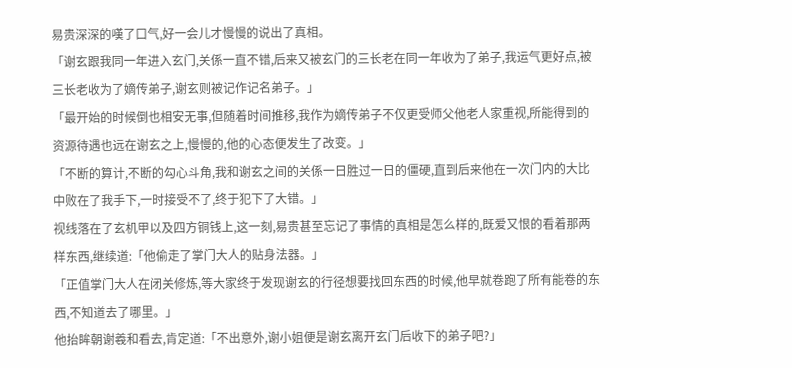易贵深深的嘆了口气,好一会儿才慢慢的说出了真相。
「谢玄跟我同一年进入玄门,关係一直不错,后来又被玄门的三长老在同一年收为了弟子,我运气更好点,被三长老收为了嫡传弟子,谢玄则被记作记名弟子。」
「最开始的时候倒也相安无事,但随着时间推移,我作为嫡传弟子不仅更受师父他老人家重视,所能得到的资源待遇也远在谢玄之上,慢慢的,他的心态便发生了改变。」
「不断的算计,不断的勾心斗角,我和谢玄之间的关係一日胜过一日的僵硬,直到后来他在一次门内的大比中败在了我手下,一时接受不了,终于犯下了大错。」
视线落在了玄机甲以及四方铜钱上,这一刻,易贵甚至忘记了事情的真相是怎么样的,既爱又恨的看着那两样东西,继续道:「他偷走了掌门大人的贴身法器。」
「正值掌门大人在闭关修炼,等大家终于发现谢玄的行径想要找回东西的时候,他早就卷跑了所有能卷的东西,不知道去了哪里。」
他抬眸朝谢羲和看去,肯定道:「不出意外,谢小姐便是谢玄离开玄门后收下的弟子吧?」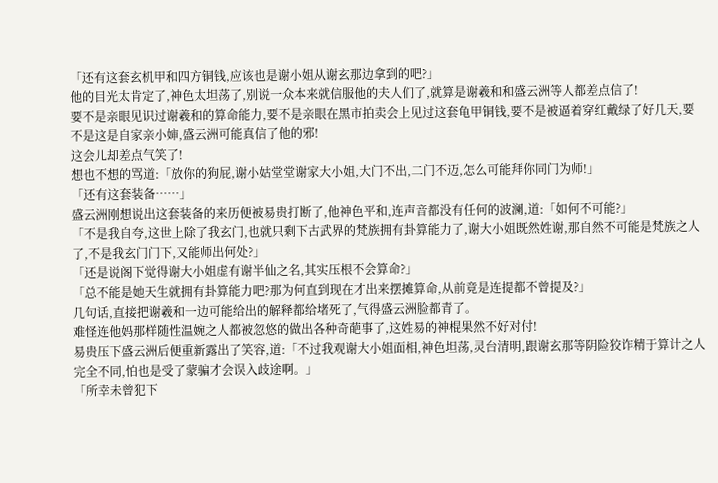「还有这套玄机甲和四方铜钱,应该也是谢小姐从谢玄那边拿到的吧?」
他的目光太肯定了,神色太坦荡了,别说一众本来就信服他的夫人们了,就算是谢羲和和盛云洲等人都差点信了!
要不是亲眼见识过谢羲和的算命能力,要不是亲眼在黑市拍卖会上见过这套龟甲铜钱,要不是被逼着穿红戴绿了好几天,要不是这是自家亲小婶,盛云洲可能真信了他的邪!
这会儿却差点气笑了!
想也不想的骂道:「放你的狗屁,谢小姑堂堂谢家大小姐,大门不出,二门不迈,怎么可能拜你同门为师!」
「还有这套装备……」
盛云洲刚想说出这套装备的来历便被易贵打断了,他神色平和,连声音都没有任何的波澜,道:「如何不可能?」
「不是我自夸,这世上除了我玄门,也就只剩下古武界的梵族拥有卦算能力了,谢大小姐既然姓谢,那自然不可能是梵族之人了,不是我玄门门下,又能师出何处?」
「还是说阁下觉得谢大小姐虚有谢半仙之名,其实压根不会算命?」
「总不能是她天生就拥有卦算能力吧?那为何直到现在才出来摆摊算命,从前竟是连提都不曾提及?」
几句话,直接把谢羲和一边可能给出的解释都给堵死了,气得盛云洲脸都青了。
难怪连他妈那样随性温婉之人都被忽悠的做出各种奇葩事了,这姓易的神棍果然不好对付!
易贵压下盛云洲后便重新露出了笑容,道:「不过我观谢大小姐面相,神色坦荡,灵台清明,跟谢玄那等阴险狡诈精于算计之人完全不同,怕也是受了蒙骗才会误入歧途啊。」
「所幸未曾犯下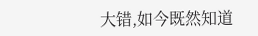大错,如今既然知道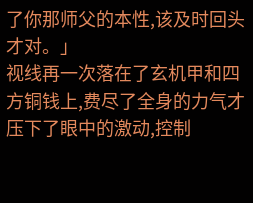了你那师父的本性,该及时回头才对。」
视线再一次落在了玄机甲和四方铜钱上,费尽了全身的力气才压下了眼中的激动,控制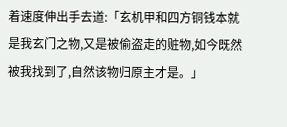着速度伸出手去道:「玄机甲和四方铜钱本就是我玄门之物,又是被偷盗走的赃物,如今既然被我找到了,自然该物归原主才是。」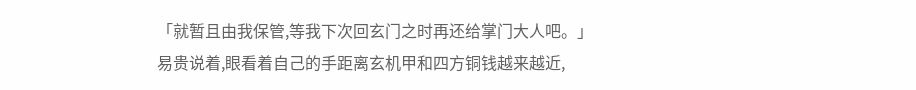「就暂且由我保管,等我下次回玄门之时再还给掌门大人吧。」
易贵说着,眼看着自己的手距离玄机甲和四方铜钱越来越近,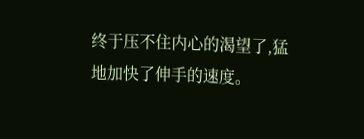终于压不住内心的渴望了,猛地加快了伸手的速度。